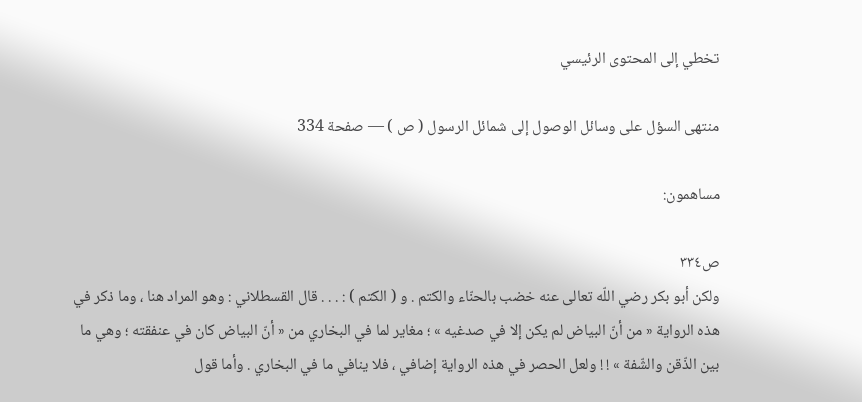تخطي إلى المحتوى الرئيسي

منتهى السؤل على وسائل الوصول إلى شمائل الرسول ( ص ) — صفحة 334

مساهمون:

ص٣٣٤
ولكن أبو بكر رضي اللّه تعالى عنه خضب بالحنّاء والكتم . و ( الكتم ) : . . . قال القسطلاني : وهو المراد هنا ، وما ذكر في هذه الرواية « من أنّ البياض لم يكن إلا في صدغيه » ؛ مغاير لما في البخاري من « أنّ البياض كان في عنفقته ؛ وهي ما بين الذّقن والشّفة » ! ! ولعل الحصر في هذه الرواية إضافي ، فلا ينافي ما في البخاري . وأما قول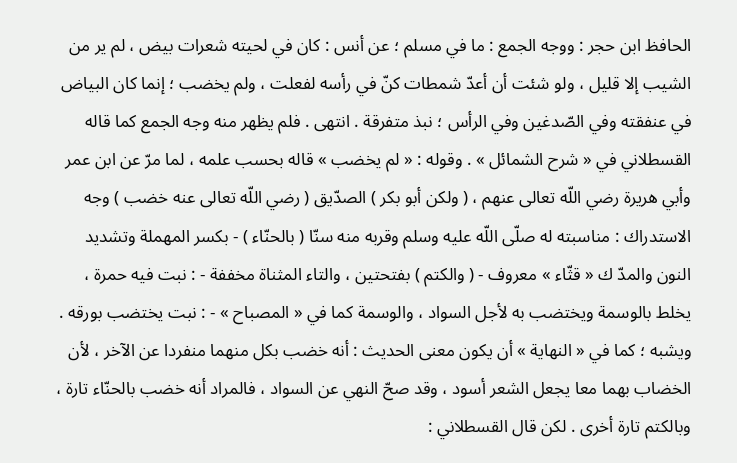الحافظ ابن حجر : ووجه الجمع : ما في مسلم ؛ عن أنس : كان في لحيته شعرات بيض ، لم ير من الشيب إلا قليل ، ولو شئت أن أعدّ شمطات كنّ في رأسه لفعلت ، ولم يخضب ؛ إنما كان البياض في عنفقته وفي الصّدغين وفي الرأس ؛ نبذ متفرقة . انتهى . فلم يظهر منه وجه الجمع كما قاله القسطلاني في « شرح الشمائل » . وقوله : « لم يخضب » قاله بحسب علمه ، لما مرّ عن ابن عمر وأبي هريرة رضي اللّه تعالى عنهم ، ( ولكن أبو بكر ) الصدّيق ( رضي اللّه تعالى عنه خضب ) وجه الاستدراك : مناسبته له صلّى اللّه عليه وسلم وقربه منه سنّا ( بالحنّاء ) - بكسر المهملة وتشديد النون والمدّ ك « قثّاء » معروف - ( والكتم ) بفتحتين ، والتاء المثناة مخففة - : نبت فيه حمرة ، يخلط بالوسمة ويختضب به لأجل السواد ، والوسمة كما في « المصباح » - : نبت يختضب بورقه . ويشبه ؛ كما في « النهاية » أن يكون معنى الحديث : أنه خضب بكل منهما منفردا عن الآخر ، لأن الخضاب بهما معا يجعل الشعر أسود ، وقد صحّ النهي عن السواد ، فالمراد أنه خضب بالحنّاء تارة ، وبالكتم تارة أخرى . لكن قال القسطلاني :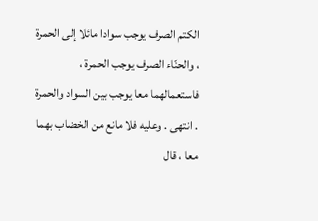الكتم الصرف يوجب سوادا مائلا إلى الحمرة ، والحنّاء الصرف يوجب الحمرة ، فاستعمالهما معا يوجب بين السواد والحمرة . انتهى . وعليه فلا مانع من الخضاب بهما معا ، قال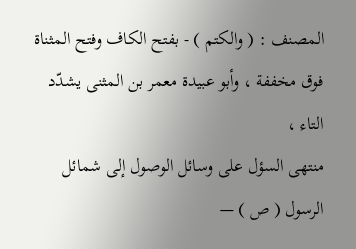المصنف : ( والكتم ) - بفتح الكاف وفتح المثناة فوق مخففة ، وأبو عبيدة معمر بن المثنى يشدّد التاء ،
منتهى السؤل على وسائل الوصول إلى شمائل الرسول ( ص ) —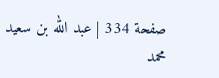صفحة 334 | عبد الله بن سعيد محمد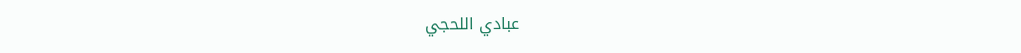عبادي اللحجي